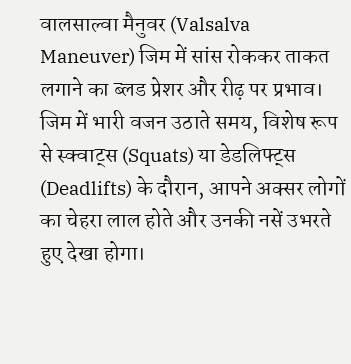वालसाल्वा मैनुवर (Valsalva Maneuver) जिम में सांस रोककर ताकत लगाने का ब्लड प्रेशर और रीढ़ पर प्रभाव।
जिम में भारी वजन उठाते समय, विशेष रूप से स्क्वाट्स (Squats) या डेडलिफ्ट्स (Deadlifts) के दौरान, आपने अक्सर लोगों का चेहरा लाल होते और उनकी नसें उभरते हुए देखा होगा।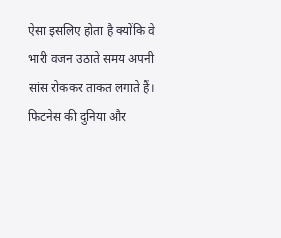ऐसा इसलिए होता है क्योंकि वे भारी वजन उठाते समय अपनी सांस रोककर ताकत लगाते हैं। फिटनेस की दुनिया और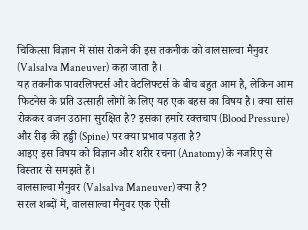चिकित्सा विज्ञान में सांस रोकने की इस तकनीक को वालसाल्वा मैनुवर (Valsalva Maneuver) कहा जाता है।
यह तकनीक पावरलिफ्टर्स और वेटलिफ्टर्स के बीच बहुत आम है, लेकिन आम फिटनेस के प्रति उत्साही लोगों के लिए यह एक बहस का विषय है। क्या सांस रोककर वजन उठाना सुरक्षित है? इसका हमारे रक्तचाप (Blood Pressure) और रीढ़ की हड्डी (Spine) पर क्या प्रभाव पड़ता है?
आइए इस विषय को विज्ञान और शरीर रचना (Anatomy) के नजरिए से विस्तार से समझते हैं।
वालसाल्वा मैनुवर (Valsalva Maneuver) क्या है?
सरल शब्दों में, वालसाल्वा मैनुवर एक ऐसी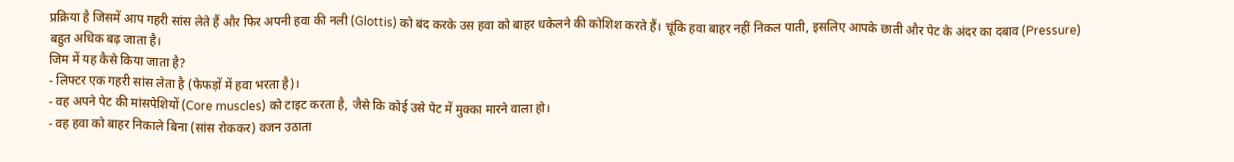प्रक्रिया है जिसमें आप गहरी सांस लेते हैं और फिर अपनी हवा की नली (Glottis) को बंद करके उस हवा को बाहर धकेलने की कोशिश करते हैं। चूंकि हवा बाहर नहीं निकल पाती, इसलिए आपके छाती और पेट के अंदर का दबाव (Pressure) बहुत अधिक बढ़ जाता है।
जिम में यह कैसे किया जाता है?
- लिफ्टर एक गहरी सांस लेता है (फेफड़ों में हवा भरता है)।
- वह अपने पेट की मांसपेशियों (Core muscles) को टाइट करता है, जैसे कि कोई उसे पेट में मुक्का मारने वाला हो।
- वह हवा को बाहर निकाले बिना (सांस रोककर) वजन उठाता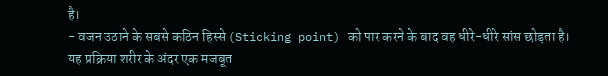है।
- वजन उठाने के सबसे कठिन हिस्से (Sticking point) को पार करने के बाद वह धीरे-धीरे सांस छोड़ता है।
यह प्रक्रिया शरीर के अंदर एक मजबूत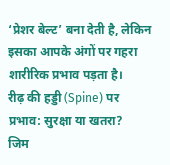‘प्रेशर बेल्ट’ बना देती है, लेकिन इसका आपके अंगों पर गहरा शारीरिक प्रभाव पड़ता है।
रीढ़ की हड्डी (Spine) पर प्रभाव: सुरक्षा या खतरा?
जिम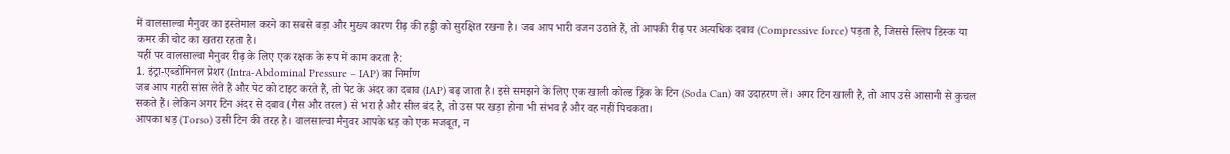में वालसाल्वा मैनुवर का इस्तेमाल करने का सबसे बड़ा और मुख्य कारण रीढ़ की हड्डी को सुरक्षित रखना है। जब आप भारी वजन उठाते हैं, तो आपकी रीढ़ पर अत्यधिक दबाव (Compressive force) पड़ता है, जिससे स्लिप डिस्क या कमर की चोट का खतरा रहता है।
यहीं पर वालसाल्वा मैनुवर रीढ़ के लिए एक रक्षक के रूप में काम करता है:
1. इंट्रा-एब्डोमिनल प्रेशर (Intra-Abdominal Pressure – IAP) का निर्माण
जब आप गहरी सांस लेते हैं और पेट को टाइट करते हैं, तो पेट के अंदर का दबाव (IAP) बढ़ जाता है। इसे समझने के लिए एक खाली कोल्ड ड्रिंक के टिन (Soda Can) का उदाहरण लें। अगर टिन खाली है, तो आप उसे आसानी से कुचल सकते हैं। लेकिन अगर टिन अंदर से दबाव (गैस और तरल) से भरा है और सील बंद है, तो उस पर खड़ा होना भी संभव है और वह नहीं पिचकता।
आपका धड़ (Torso) उसी टिन की तरह है। वालसाल्वा मैनुवर आपके धड़ को एक मजबूत, न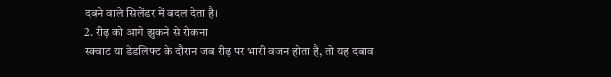दबने वाले सिलेंडर में बदल देता है।
2. रीढ़ को आगे झुकने से रोकना
स्क्वाट या डेडलिफ्ट के दौरान जब रीढ़ पर भारी वजन होता है, तो यह दबाव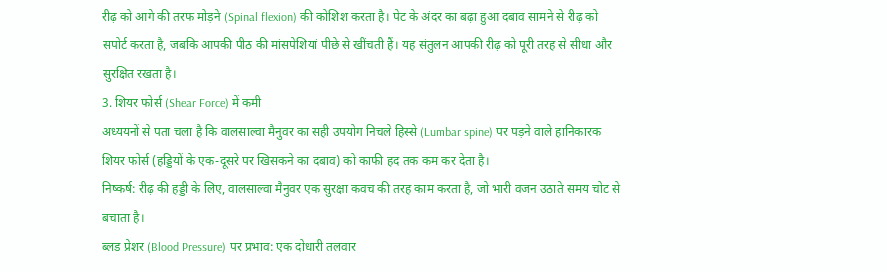रीढ़ को आगे की तरफ मोड़ने (Spinal flexion) की कोशिश करता है। पेट के अंदर का बढ़ा हुआ दबाव सामने से रीढ़ को सपोर्ट करता है, जबकि आपकी पीठ की मांसपेशियां पीछे से खींचती हैं। यह संतुलन आपकी रीढ़ को पूरी तरह से सीधा और सुरक्षित रखता है।
3. शियर फोर्स (Shear Force) में कमी
अध्ययनों से पता चला है कि वालसाल्वा मैनुवर का सही उपयोग निचले हिस्से (Lumbar spine) पर पड़ने वाले हानिकारक शियर फोर्स (हड्डियों के एक-दूसरे पर खिसकने का दबाव) को काफी हद तक कम कर देता है।
निष्कर्ष: रीढ़ की हड्डी के लिए, वालसाल्वा मैनुवर एक सुरक्षा कवच की तरह काम करता है, जो भारी वजन उठाते समय चोट से बचाता है।
ब्लड प्रेशर (Blood Pressure) पर प्रभाव: एक दोधारी तलवार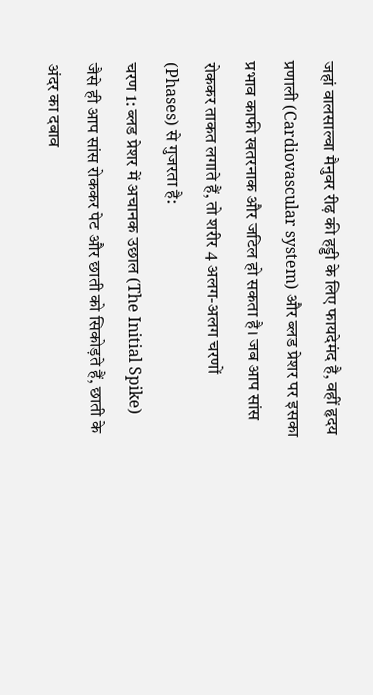जहां वालसाल्वा मैनुवर रीढ़ की हड्डी के लिए फायदेमंद है, वहीं हृदय प्रणाली (Cardiovascular system) और ब्लड प्रेशर पर इसका प्रभाव काफी खतरनाक और जटिल हो सकता है। जब आप सांस रोककर ताकत लगाते हैं, तो शरीर 4 अलग-अलग चरणों (Phases) से गुजरता है:
चरण 1: ब्लड प्रेशर में अचानक उछाल (The Initial Spike)
जैसे ही आप सांस रोककर पेट और छाती को सिकोड़ते हैं, छाती के अंदर का दबाव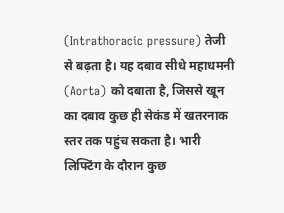(Intrathoracic pressure) तेजी से बढ़ता है। यह दबाव सीधे महाधमनी (Aorta) को दबाता है, जिससे खून का दबाव कुछ ही सेकंड में खतरनाक स्तर तक पहुंच सकता है। भारी लिफ्टिंग के दौरान कुछ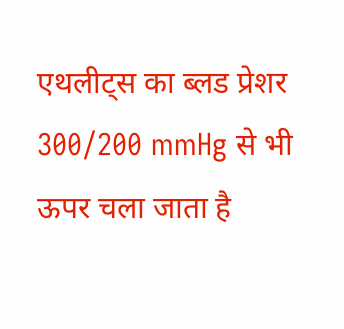एथलीट्स का ब्लड प्रेशर 300/200 mmHg से भी ऊपर चला जाता है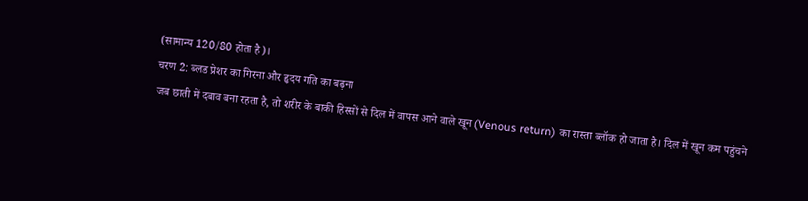(सामान्य 120/80 होता है)।
चरण 2: ब्लड प्रेशर का गिरना और हृदय गति का बढ़ना
जब छाती में दबाव बना रहता है, तो शरीर के बाकी हिस्सों से दिल में वापस आने वाले खून (Venous return) का रास्ता ब्लॉक हो जाता है। दिल में खून कम पहुंचने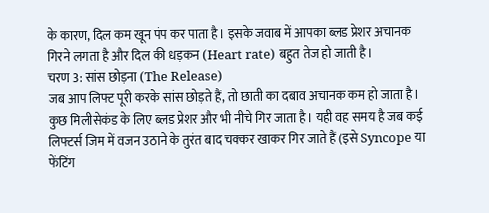के कारण, दिल कम खून पंप कर पाता है। इसके जवाब में आपका ब्लड प्रेशर अचानक गिरने लगता है और दिल की धड़कन (Heart rate) बहुत तेज हो जाती है।
चरण 3: सांस छोड़ना (The Release)
जब आप लिफ्ट पूरी करके सांस छोड़ते हैं, तो छाती का दबाव अचानक कम हो जाता है। कुछ मिलीसेकंड के लिए ब्लड प्रेशर और भी नीचे गिर जाता है। यही वह समय है जब कई लिफ्टर्स जिम में वजन उठाने के तुरंत बाद चक्कर खाकर गिर जाते हैं (इसे Syncope या फेंटिंग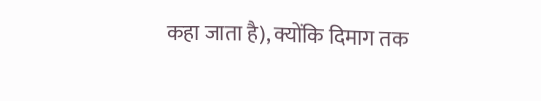कहा जाता है), क्योंकि दिमाग तक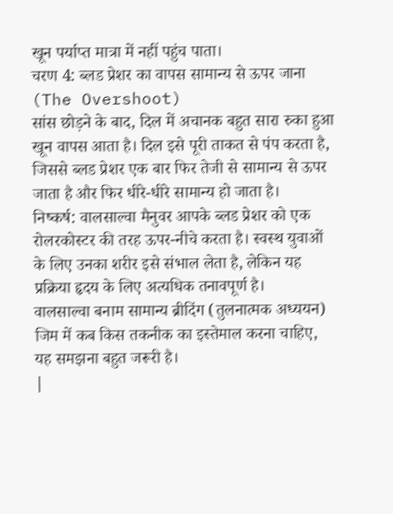खून पर्याप्त मात्रा में नहीं पहुंच पाता।
चरण 4: ब्लड प्रेशर का वापस सामान्य से ऊपर जाना (The Overshoot)
सांस छोड़ने के बाद, दिल में अचानक बहुत सारा रुका हुआ खून वापस आता है। दिल इसे पूरी ताकत से पंप करता है, जिससे ब्लड प्रेशर एक बार फिर तेजी से सामान्य से ऊपर जाता है और फिर धीरे-धीरे सामान्य हो जाता है।
निष्कर्ष: वालसाल्वा मैनुवर आपके ब्लड प्रेशर को एक रोलरकोस्टर की तरह ऊपर-नीचे करता है। स्वस्थ युवाओं के लिए उनका शरीर इसे संभाल लेता है, लेकिन यह प्रक्रिया हृदय के लिए अत्यधिक तनावपूर्ण है।
वालसाल्वा बनाम सामान्य ब्रीदिंग (तुलनात्मक अध्ययन)
जिम में कब किस तकनीक का इस्तेमाल करना चाहिए, यह समझना बहुत जरूरी है।
|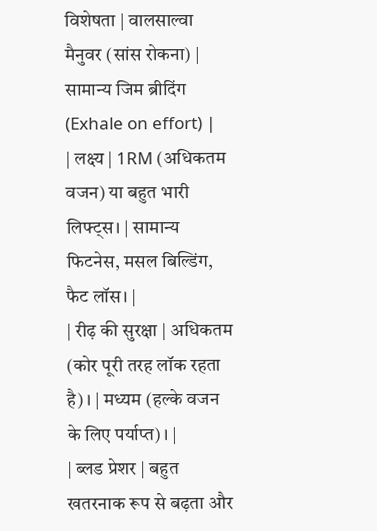विशेषता | वालसाल्वा मैनुवर (सांस रोकना) | सामान्य जिम ब्रीदिंग (Exhale on effort) |
| लक्ष्य | 1RM (अधिकतम वजन) या बहुत भारी लिफ्ट्स। | सामान्य फिटनेस, मसल बिल्डिंग, फैट लॉस। |
| रीढ़ की सुरक्षा | अधिकतम (कोर पूरी तरह लॉक रहता है)। | मध्यम (हल्के वजन के लिए पर्याप्त)। |
| ब्लड प्रेशर | बहुत खतरनाक रूप से बढ़ता और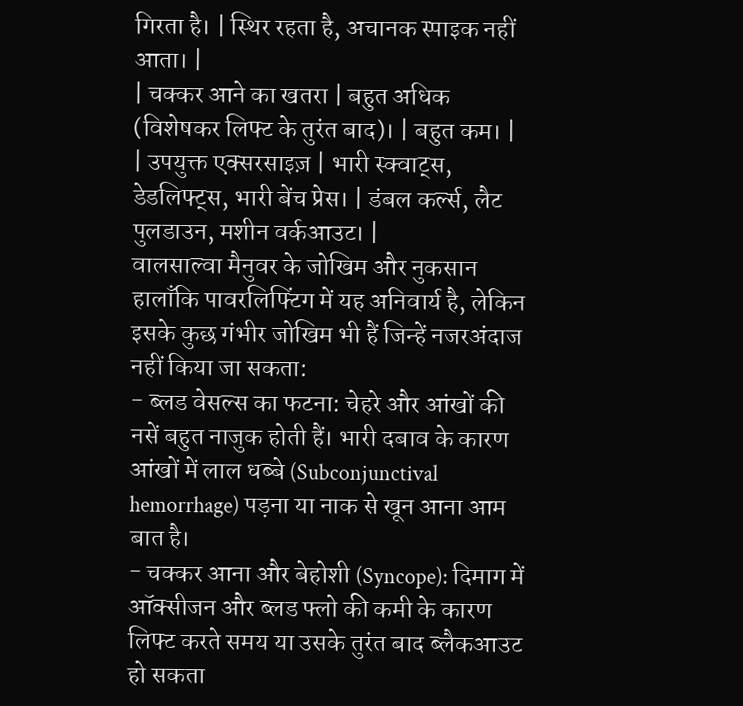गिरता है। | स्थिर रहता है, अचानक स्पाइक नहीं आता। |
| चक्कर आने का खतरा | बहुत अधिक (विशेषकर लिफ्ट के तुरंत बाद)। | बहुत कम। |
| उपयुक्त एक्सरसाइज़ | भारी स्क्वाट्स, डेडलिफ्ट्स, भारी बेंच प्रेस। | डंबल कर्ल्स, लैट पुलडाउन, मशीन वर्कआउट। |
वालसाल्वा मैनुवर के जोखिम और नुकसान
हालाँकि पावरलिफ्टिंग में यह अनिवार्य है, लेकिन इसके कुछ गंभीर जोखिम भी हैं जिन्हें नजरअंदाज नहीं किया जा सकता:
- ब्लड वेसल्स का फटना: चेहरे और आंखों की नसें बहुत नाजुक होती हैं। भारी दबाव के कारण आंखों में लाल धब्बे (Subconjunctival hemorrhage) पड़ना या नाक से खून आना आम बात है।
- चक्कर आना और बेहोशी (Syncope): दिमाग में ऑक्सीजन और ब्लड फ्लो की कमी के कारण लिफ्ट करते समय या उसके तुरंत बाद ब्लैकआउट हो सकता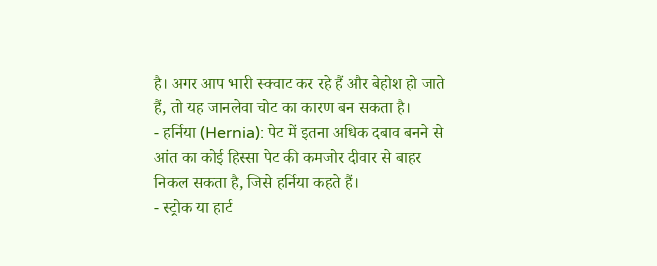है। अगर आप भारी स्क्वाट कर रहे हैं और बेहोश हो जाते हैं, तो यह जानलेवा चोट का कारण बन सकता है।
- हर्निया (Hernia): पेट में इतना अधिक दबाव बनने से आंत का कोई हिस्सा पेट की कमजोर दीवार से बाहर निकल सकता है, जिसे हर्निया कहते हैं।
- स्ट्रोक या हार्ट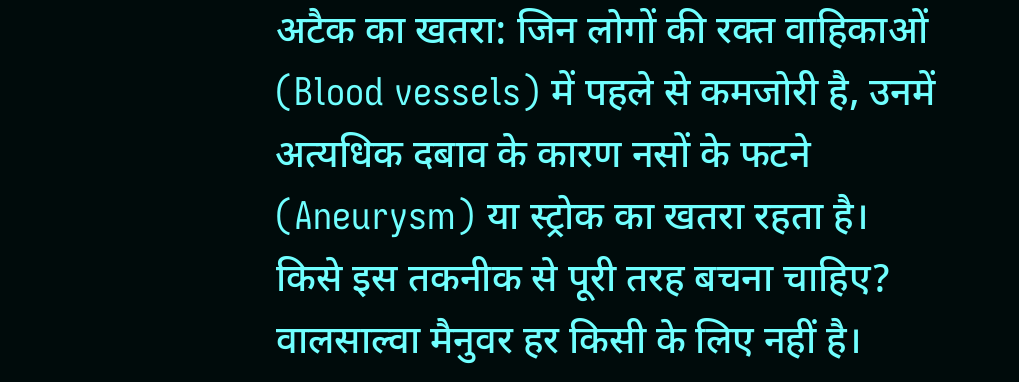अटैक का खतरा: जिन लोगों की रक्त वाहिकाओं (Blood vessels) में पहले से कमजोरी है, उनमें अत्यधिक दबाव के कारण नसों के फटने (Aneurysm) या स्ट्रोक का खतरा रहता है।
किसे इस तकनीक से पूरी तरह बचना चाहिए?
वालसाल्वा मैनुवर हर किसी के लिए नहीं है।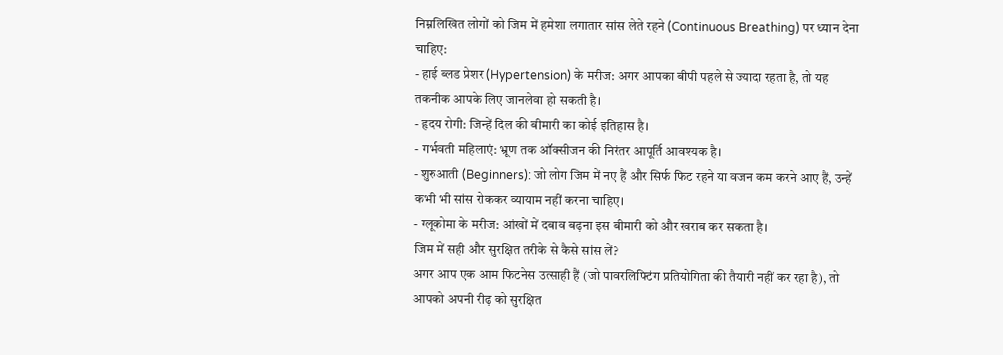निम्नलिखित लोगों को जिम में हमेशा लगातार सांस लेते रहने (Continuous Breathing) पर ध्यान देना चाहिए:
- हाई ब्लड प्रेशर (Hypertension) के मरीज: अगर आपका बीपी पहले से ज्यादा रहता है, तो यह तकनीक आपके लिए जानलेवा हो सकती है।
- हृदय रोगी: जिन्हें दिल की बीमारी का कोई इतिहास है।
- गर्भवती महिलाएं: भ्रूण तक ऑक्सीजन की निरंतर आपूर्ति आवश्यक है।
- शुरुआती (Beginners): जो लोग जिम में नए हैं और सिर्फ फिट रहने या वजन कम करने आए हैं, उन्हें कभी भी सांस रोककर व्यायाम नहीं करना चाहिए।
- ग्लूकोमा के मरीज: आंखों में दबाव बढ़ना इस बीमारी को और खराब कर सकता है।
जिम में सही और सुरक्षित तरीके से कैसे सांस लें?
अगर आप एक आम फिटनेस उत्साही हैं (जो पावरलिफ्टिंग प्रतियोगिता की तैयारी नहीं कर रहा है), तो आपको अपनी रीढ़ को सुरक्षित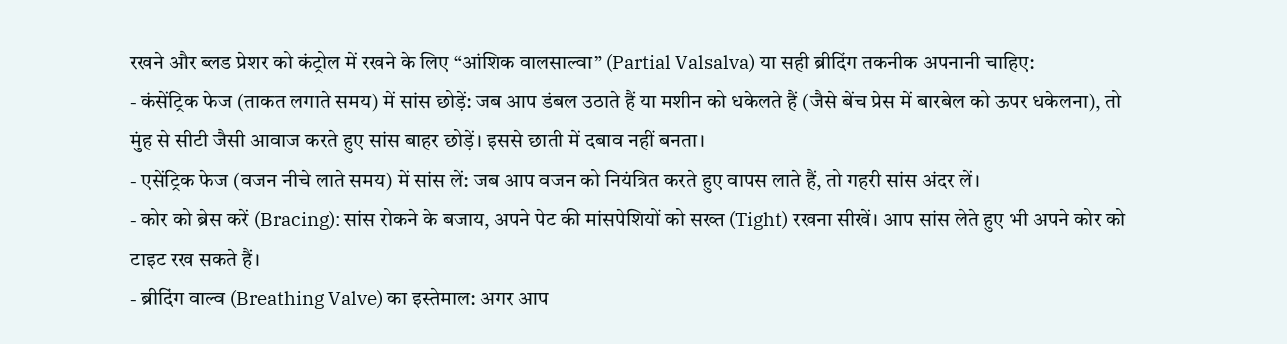रखने और ब्लड प्रेशर को कंट्रोल में रखने के लिए “आंशिक वालसाल्वा” (Partial Valsalva) या सही ब्रीदिंग तकनीक अपनानी चाहिए:
- कंसेंट्रिक फेज (ताकत लगाते समय) में सांस छोड़ें: जब आप डंबल उठाते हैं या मशीन को धकेलते हैं (जैसे बेंच प्रेस में बारबेल को ऊपर धकेलना), तो मुंह से सीटी जैसी आवाज करते हुए सांस बाहर छोड़ें। इससे छाती में दबाव नहीं बनता।
- एसेंट्रिक फेज (वजन नीचे लाते समय) में सांस लें: जब आप वजन को नियंत्रित करते हुए वापस लाते हैं, तो गहरी सांस अंदर लें।
- कोर को ब्रेस करें (Bracing): सांस रोकने के बजाय, अपने पेट की मांसपेशियों को सख्त (Tight) रखना सीखें। आप सांस लेते हुए भी अपने कोर को टाइट रख सकते हैं।
- ब्रीदिंग वाल्व (Breathing Valve) का इस्तेमाल: अगर आप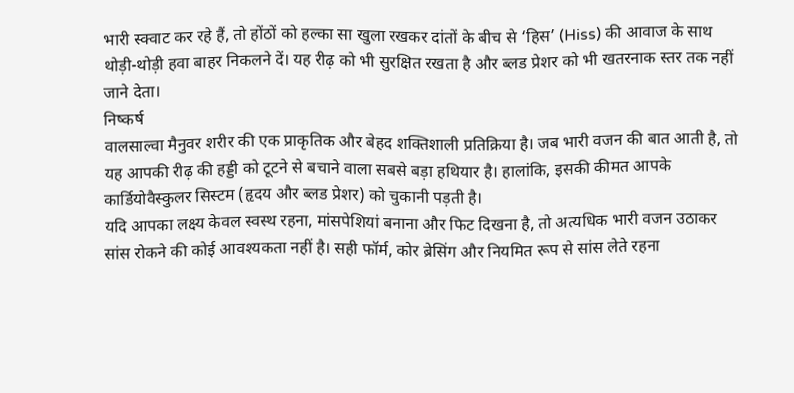भारी स्क्वाट कर रहे हैं, तो होंठों को हल्का सा खुला रखकर दांतों के बीच से ‘हिस’ (Hiss) की आवाज के साथ थोड़ी-थोड़ी हवा बाहर निकलने दें। यह रीढ़ को भी सुरक्षित रखता है और ब्लड प्रेशर को भी खतरनाक स्तर तक नहीं जाने देता।
निष्कर्ष
वालसाल्वा मैनुवर शरीर की एक प्राकृतिक और बेहद शक्तिशाली प्रतिक्रिया है। जब भारी वजन की बात आती है, तो यह आपकी रीढ़ की हड्डी को टूटने से बचाने वाला सबसे बड़ा हथियार है। हालांकि, इसकी कीमत आपके कार्डियोवैस्कुलर सिस्टम (हृदय और ब्लड प्रेशर) को चुकानी पड़ती है।
यदि आपका लक्ष्य केवल स्वस्थ रहना, मांसपेशियां बनाना और फिट दिखना है, तो अत्यधिक भारी वजन उठाकर सांस रोकने की कोई आवश्यकता नहीं है। सही फॉर्म, कोर ब्रेसिंग और नियमित रूप से सांस लेते रहना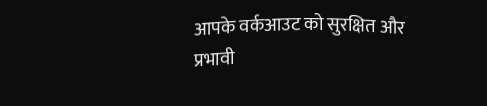आपके वर्कआउट को सुरक्षित और प्रभावी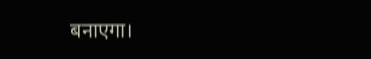बनाएगा।